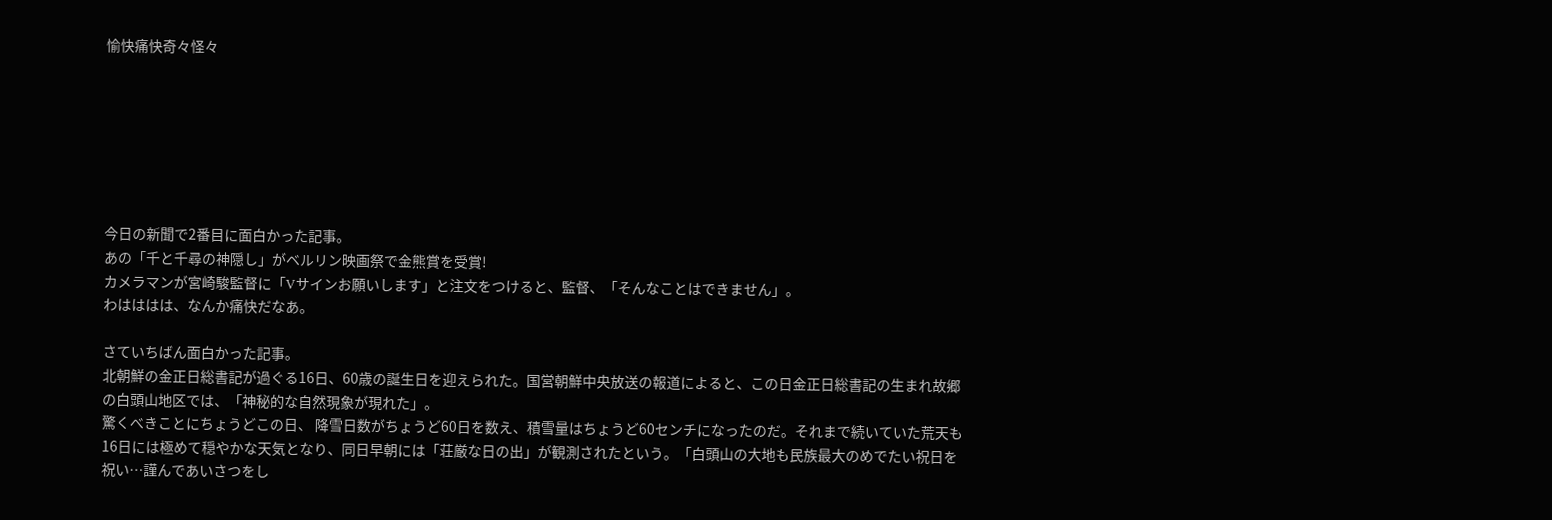愉快痛快奇々怪々







今日の新聞で2番目に面白かった記事。
あの「千と千尋の神隠し」がベルリン映画祭で金熊賞を受賞!
カメラマンが宮崎駿監督に「Vサインお願いします」と注文をつけると、監督、「そんなことはできません」。
わはははは、なんか痛快だなあ。

さていちばん面白かった記事。
北朝鮮の金正日総書記が過ぐる16日、60歳の誕生日を迎えられた。国営朝鮮中央放送の報道によると、この日金正日総書記の生まれ故郷の白頭山地区では、「神秘的な自然現象が現れた」。
驚くべきことにちょうどこの日、 降雪日数がちょうど60日を数え、積雪量はちょうど60センチになったのだ。それまで続いていた荒天も16日には極めて穏やかな天気となり、同日早朝には「荘厳な日の出」が観測されたという。「白頭山の大地も民族最大のめでたい祝日を祝い…謹んであいさつをし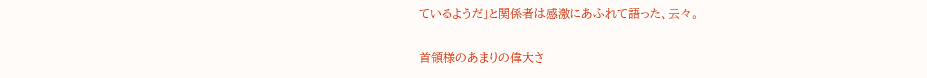ているようだ」と関係者は感激にあふれて語った、云々。

首領様のあまりの偉大さ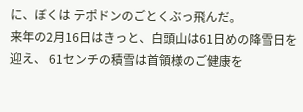に、ぼくは テポドンのごとくぶっ飛んだ。
来年の2月16日はきっと、白頭山は61日めの降雪日を迎え、 61センチの積雪は首領様のご健康を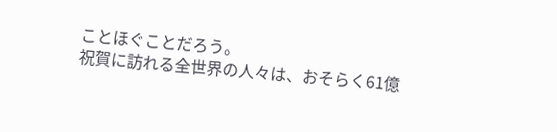ことほぐことだろう。
祝賀に訪れる全世界の人々は、おそらく61億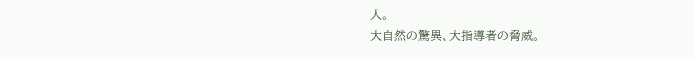人。
大自然の驚異、大指導者の脅威。